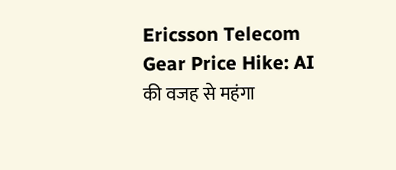Ericsson Telecom Gear Price Hike: AI की वजह से महंगा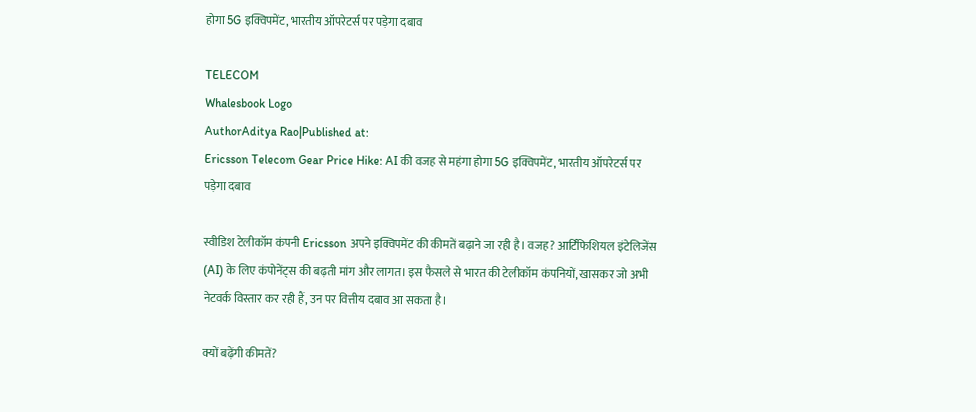होगा 5G इक्विपमेंट, भारतीय ऑपरेटर्स पर पड़ेगा दबाव

TELECOM
Whalesbook Logo
AuthorAditya Rao|Published at:
Ericsson Telecom Gear Price Hike: AI की वजह से महंगा होगा 5G इक्विपमेंट, भारतीय ऑपरेटर्स पर पड़ेगा दबाव

स्वीडिश टेलीकॉम कंपनी Ericsson अपने इक्विपमेंट की कीमतें बढ़ाने जा रही है। वजह? आर्टिफिशियल इंटेलिजेंस (AI) के लिए कंपोनेंट्स की बढ़ती मांग और लागत। इस फैसले से भारत की टेलीकॉम कंपनियों, खासकर जो अभी नेटवर्क विस्तार कर रही हैं, उन पर वित्तीय दबाव आ सकता है।

क्यों बढ़ेंगी कीमतें?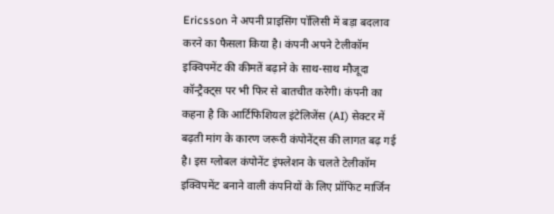Ericsson ने अपनी प्राइसिंग पॉलिसी में बड़ा बदलाव करने का फैसला किया है। कंपनी अपने टेलीकॉम इक्विपमेंट की कीमतें बढ़ाने के साथ-साथ मौजूदा कॉन्ट्रैक्ट्स पर भी फिर से बातचीत करेगी। कंपनी का कहना है कि आर्टिफिशियल इंटेलिजेंस (AI) सेक्टर में बढ़ती मांग के कारण जरूरी कंपोनेंट्स की लागत बढ़ गई है। इस ग्लोबल कंपोनेंट इंफ्लेशन के चलते टेलीकॉम इक्विपमेंट बनाने वाली कंपनियों के लिए प्रॉफिट मार्जिन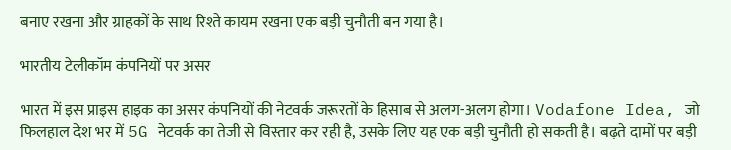बनाए रखना और ग्राहकों के साथ रिश्ते कायम रखना एक बड़ी चुनौती बन गया है।

भारतीय टेलीकॉम कंपनियों पर असर

भारत में इस प्राइस हाइक का असर कंपनियों की नेटवर्क जरूरतों के हिसाब से अलग-अलग होगा। Vodafone Idea, जो फिलहाल देश भर में 5G नेटवर्क का तेजी से विस्तार कर रही है, उसके लिए यह एक बड़ी चुनौती हो सकती है। बढ़ते दामों पर बड़ी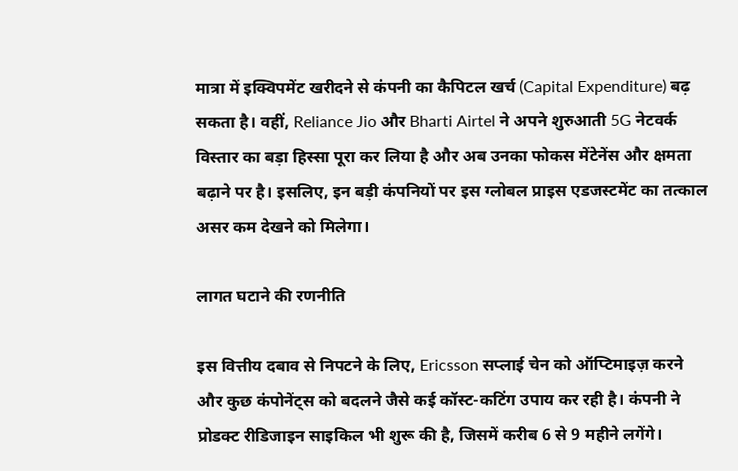मात्रा में इक्विपमेंट खरीदने से कंपनी का कैपिटल खर्च (Capital Expenditure) बढ़ सकता है। वहीं, Reliance Jio और Bharti Airtel ने अपने शुरुआती 5G नेटवर्क विस्तार का बड़ा हिस्सा पूरा कर लिया है और अब उनका फोकस मेंटेनेंस और क्षमता बढ़ाने पर है। इसलिए, इन बड़ी कंपनियों पर इस ग्लोबल प्राइस एडजस्टमेंट का तत्काल असर कम देखने को मिलेगा।

लागत घटाने की रणनीति

इस वित्तीय दबाव से निपटने के लिए, Ericsson सप्लाई चेन को ऑप्टिमाइज़ करने और कुछ कंपोनेंट्स को बदलने जैसे कई कॉस्ट-कटिंग उपाय कर रही है। कंपनी ने प्रोडक्ट रीडिजाइन साइकिल भी शुरू की है, जिसमें करीब 6 से 9 महीने लगेंगे।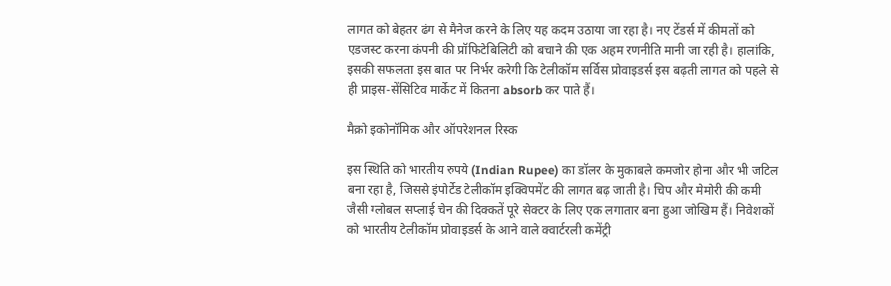लागत को बेहतर ढंग से मैनेज करने के लिए यह कदम उठाया जा रहा है। नए टेंडर्स में कीमतों को एडजस्ट करना कंपनी की प्रॉफिटेबिलिटी को बचाने की एक अहम रणनीति मानी जा रही है। हालांकि, इसकी सफलता इस बात पर निर्भर करेगी कि टेलीकॉम सर्विस प्रोवाइडर्स इस बढ़ती लागत को पहले से ही प्राइस-सेंसिटिव मार्केट में कितना absorb कर पाते हैं।

मैक्रो इकोनॉमिक और ऑपरेशनल रिस्क

इस स्थिति को भारतीय रुपये (Indian Rupee) का डॉलर के मुकाबले कमजोर होना और भी जटिल बना रहा है, जिससे इंपोर्टेड टेलीकॉम इक्विपमेंट की लागत बढ़ जाती है। चिप और मेमोरी की कमी जैसी ग्लोबल सप्लाई चेन की दिक्कतें पूरे सेक्टर के लिए एक लगातार बना हुआ जोखिम हैं। निवेशकों को भारतीय टेलीकॉम प्रोवाइडर्स के आने वाले क्वार्टरली कमेंट्री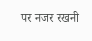पर नजर रखनी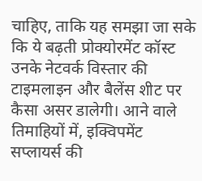चाहिए, ताकि यह समझा जा सके कि ये बढ़ती प्रोक्योरमेंट कॉस्ट उनके नेटवर्क विस्तार की टाइमलाइन और बैलेंस शीट पर कैसा असर डालेगी। आने वाले तिमाहियों में, इक्विपमेंट सप्लायर्स की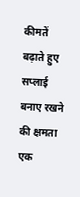कीमतें बढ़ाते हुए सप्लाई बनाए रखने की क्षमता एक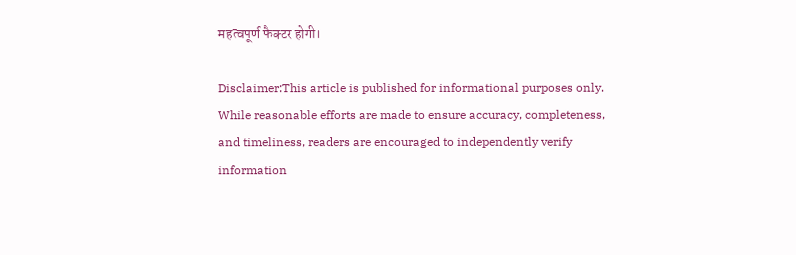महत्वपूर्ण फैक्टर होगी।

Disclaimer:This article is published for informational purposes only. While reasonable efforts are made to ensure accuracy, completeness, and timeliness, readers are encouraged to independently verify information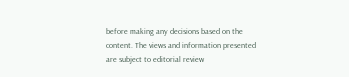before making any decisions based on the content. The views and information presented are subject to editorial review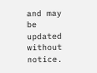and may be updated without notice.